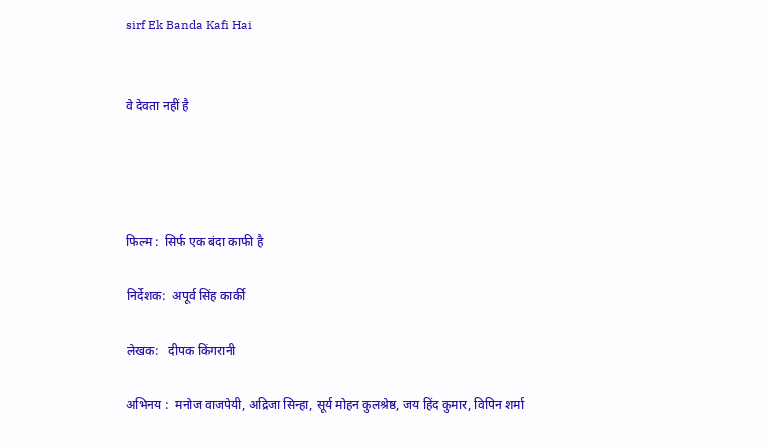sirf Ek Banda Kafi Hai


वे देवता नहीं है




फिल्म :  सिर्फ एक बंदा काफी है

निर्देशक:  अपूर्व सिंह कार्की

लेखक:   दीपक किंगरानी

अभिनय :  मनोज वाजपेयी, अद्रिजा सिन्हा, सूर्य मोहन कुलश्रेष्ठ, जय हिंद कुमार, विपिन शर्मा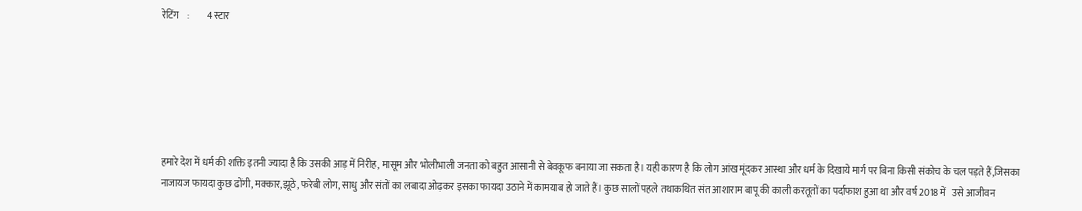रेटिंग    :         4 स्टार






हमारे देश में धर्म की शक्ति इतनी ज्यादा है कि उसकी आड़ में निरीह, मासूम और भोलीभाली जनता को बहुत आसानी से बेवकूफ बनाया जा सकता है। यही कारण है कि लोग आंख मूंदकर आस्था और धर्म के दिखाये मार्ग पर बिना किसी संकोच के चल पड़ते हैं,जिसका नाजायज फायदा कुछ ढोंगी, मक्कार,झूठे, फरेबी लोग, साधु और संतों का लबादा ओढ़कर इसका फायदा उठाने में कामयाब हो जाते हैं। कुछ सालों पहले तथाकथित संत आशाराम बापू की काली करतूतों का पर्दाफाश हुआ था और वर्ष 2018 में   उसे आजीवन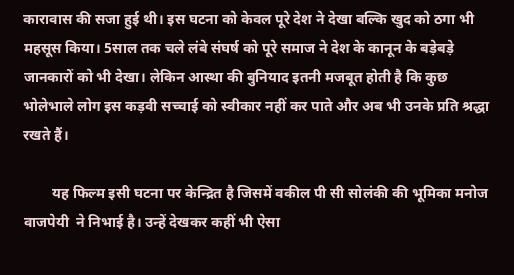कारावास की सजा हुई थी। इस घटना को केवल पूरे देश ने देखा बल्कि खुद को ठगा भी महसूस किया। 5साल तक चले लंबे संघर्ष को पूरे समाज ने देश के कानून के बड़ेबड़े जानकारों को भी देखा। लेकिन आस्था की बुनियाद इतनी मजबूत होती है कि कुछ भोलेभाले लोग इस कड़वी सच्चाई को स्वीकार नहीं कर पाते और अब भी उनके प्रति श्रद्धा रखते हैं।

        यह फिल्म इसी घटना पर केन्द्रित है जिसमें वकील पी सी सोलंकी की भूमिका मनोज वाजपेयी  ने निभाई है। उन्हें देखकर कहीं भी ऐसा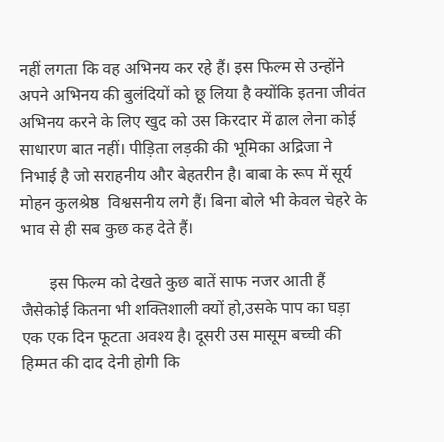नहीं लगता कि वह अभिनय कर रहे हैं। इस फिल्म से उन्होंने अपने अभिनय की बुलंदियों को छू लिया है क्योंकि इतना जीवंत अभिनय करने के लिए खुद को उस किरदार में ढाल लेना कोई साधारण बात नहीं। पीड़िता लड़की की भूमिका अद्रिजा ने निभाई है जो सराहनीय और बेहतरीन है। बाबा के रूप में सूर्य मोहन कुलश्रेष्ठ  विश्वसनीय लगे हैं। बिना बोले भी केवल चेहरे के भाव से ही सब कुछ कह देते हैं।

       इस फिल्म को देखते कुछ बातें साफ नजर आती हैं जैसेकोई कितना भी शक्तिशाली क्यों हो,उसके पाप का घड़ा एक एक दिन फूटता अवश्य है। दूसरी उस मासूम बच्ची की हिम्मत की दाद देनी होगी कि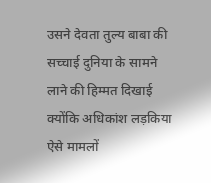उसने देवता तुल्य बाबा की सच्चाई दुनिया के सामने लाने की हिम्मत दिखाई क्योंकि अधिकांश लड़किया ऐसे मामलों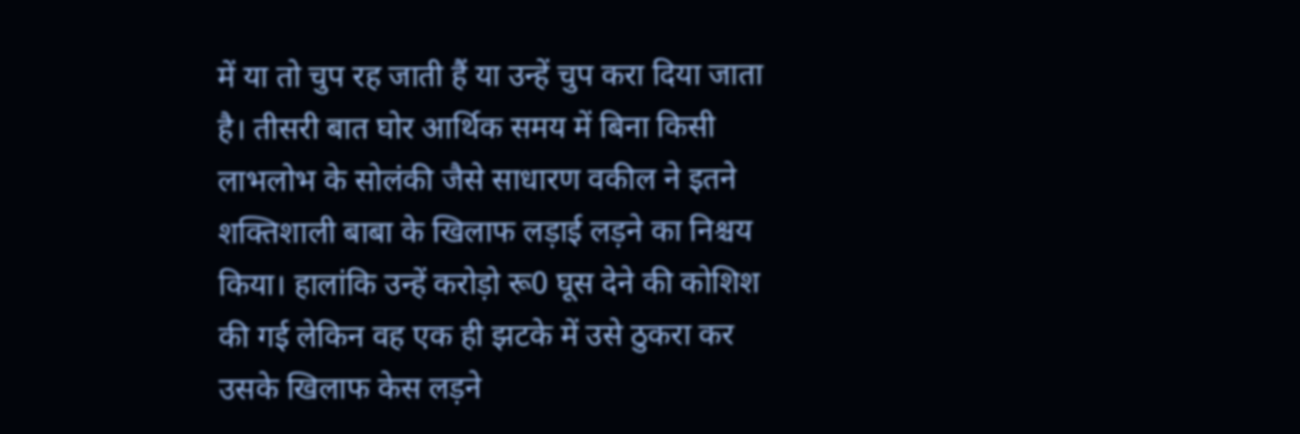में या तो चुप रह जाती हैं या उन्हें चुप करा दिया जाता है। तीसरी बात घोर आर्थिक समय में बिना किसी लाभलोभ के सोलंकी जैसे साधारण वकील ने इतने शक्तिशाली बाबा के खिलाफ लड़ाई लड़ने का निश्चय किया। हालांकि उन्हें करोड़ो रू0 घूस देने की कोशिश की गई लेकिन वह एक ही झटके में उसे ठुकरा कर उसके खिलाफ केस लड़ने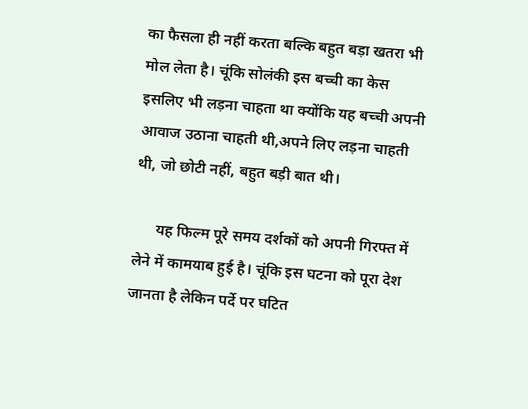का फैसला ही नहीं करता बल्कि बहुत बड़ा खतरा भी मोल लेता है। चूंकि सोलंकी इस बच्ची का केस इसलिए भी लड़ना चाहता था क्योंकि यह बच्ची अपनी आवाज उठाना चाहती थी,अपने लिए लड़ना चाहती थी, जो छोटी नहीं, बहुत बड़ी बात थी।

      यह फिल्म पूरे समय दर्शकों को अपनी गिरफ्त में लेने में कामयाब हुई है। चूंकि इस घटना को पूरा देश जानता है लेकिन पर्दे पर घटित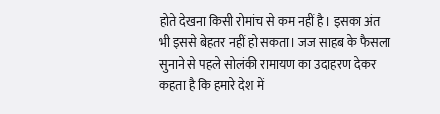होते देखना किसी रोमांच से कम नहीं है। इसका अंत भी इससे बेहतर नहीं हो सकता। जज साहब के फैसला सुनाने से पहले सोलंकी रामायण का उदाहरण देकर कहता है कि हमारे देश में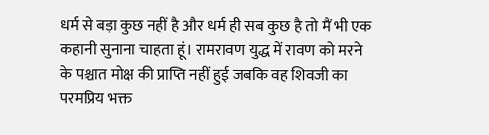धर्म से बड़ा कुछ नहीं है और धर्म ही सब कुछ है तो मैं भी एक कहानी सुनाना चाहता हूं। रामरावण युद्ध में रावण को मरने के पश्चात मोक्ष की प्राप्ति नहीं हुई जबकि वह शिवजी का परमप्रिय भक्त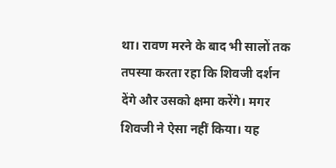था। रावण मरने के बाद भी सालों तक तपस्या करता रहा कि शिवजी दर्शन देंगे और उसको क्षमा करेंगे। मगर शिवजी ने ऐसा नहीं किया। यह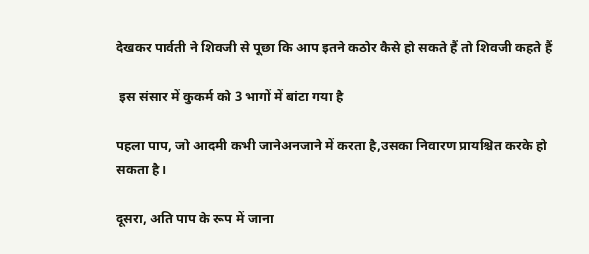देखकर पार्वती ने शिवजी से पूछा कि आप इतने कठोर कैसे हो सकते हैं तो शिवजी कहते हैं

 इस संसार में कुकर्म को 3 भागों में बांटा गया है

पहला पाप, जो आदमी कभी जानेअनजाने में करता है,उसका निवारण प्रायश्चित करके हो सकता है।

दूसरा, अति पाप के रूप में जाना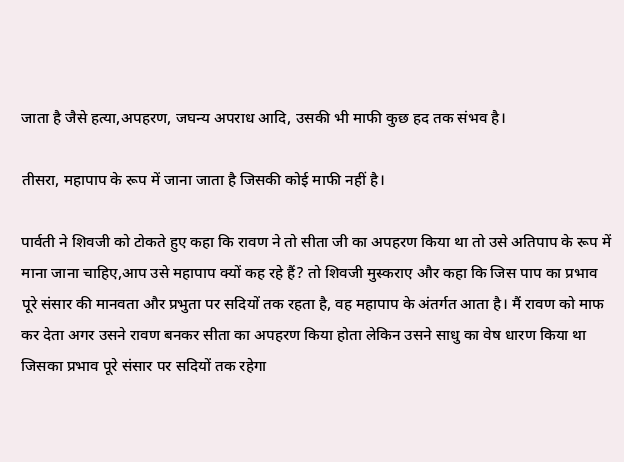जाता है जैसे हत्या,अपहरण, जघन्य अपराध आदि, उसकी भी माफी कुछ हद तक संभव है।

तीसरा, महापाप के रूप में जाना जाता है जिसकी कोई माफी नहीं है।

पार्वती ने शिवजी को टोकते हुए कहा कि रावण ने तो सीता जी का अपहरण किया था तो उसे अतिपाप के रूप में माना जाना चाहिए,आप उसे महापाप क्यों कह रहे हैं? तो शिवजी मुस्कराए और कहा कि जिस पाप का प्रभाव पूरे संसार की मानवता और प्रभुता पर सदियों तक रहता है, वह महापाप के अंतर्गत आता है। मैं रावण को माफ कर देता अगर उसने रावण बनकर सीता का अपहरण किया होता लेकिन उसने साधु का वेष धारण किया था जिसका प्रभाव पूरे संसार पर सदियों तक रहेगा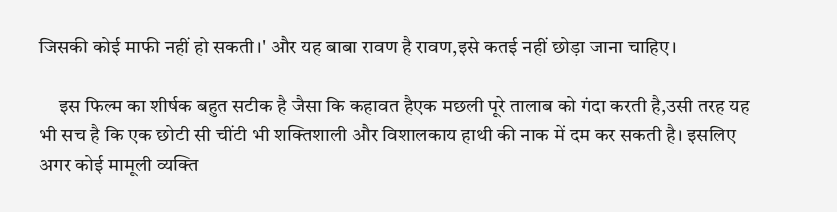जिसकी कोई माफी नहीं हो सकती।' और यह बाबा रावण है रावण,इसे कतई नहीं छोड़ा जाना चाहिए।

     इस फिल्म का शीर्षक बहुत सटीक है जैसा कि कहावत हैएक मछली पूरे तालाब को गंदा करती है,उसी तरह यह भी सच है कि एक छोटी सी चींटी भी शक्तिशाली और विशालकाय हाथी की नाक में दम कर सकती है। इसलिए अगर कोई मामूली व्यक्ति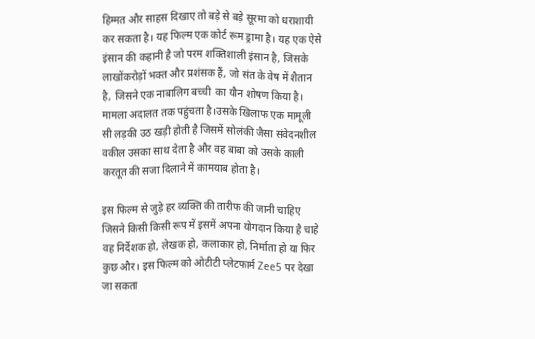हिम्मत और साहस दिखाए तो बड़े से बड़े सूरमा को धराशायी कर सकता है। यह फिल्म एक कोर्ट रूम ड्रामा है। यह एक ऐसे इंसान की कहानी है जो परम शक्तिशाली इंसान है, जिसके लाखोंकरोड़ों भक्त और प्रशंसक हैं, जो संत के वेष में शैतान है, जिसने एक नाबालिग बच्ची  का यौन शोषण किया है। मामला अदालत तक पहुंचता है।उसके खिलाफ एक मामूली सी लड़की उठ खड़ी होती है जिसमें सोलंकी जैसा संवेदनशील वकील उसका साथ देता है और वह बाबा को उसके काली करतूत की सजा दिलाने में कामयाब होता है।

इस फिल्म से जुड़े हर व्यक्ति की तारीफ की जानी चाहिए जिसने किसी किसी रूप में इसमें अपना योगदान किया है चाहे वह निर्देशक हो, लेखक हो, कलाकार हो, निर्माता हो या फिर कुछ और। इस फिल्म को ओटीटी प्लेटफार्म Zee5 पर देखा जा सकता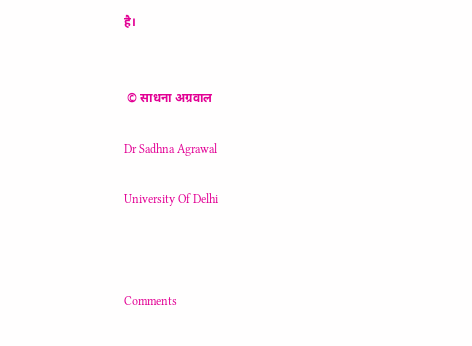है।


 © साधना अग्रवाल

Dr Sadhna Agrawal

University Of Delhi



Comments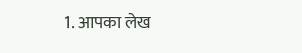1. आपका लेख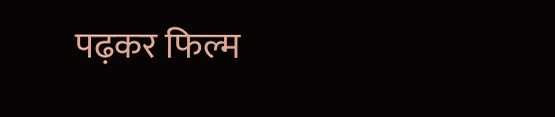पढ़कर फिल्म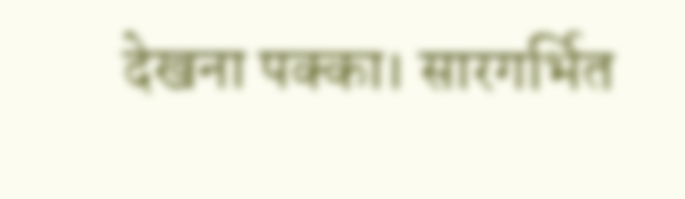देखना पक्का। सारगर्भित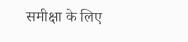समीक्षा के लिए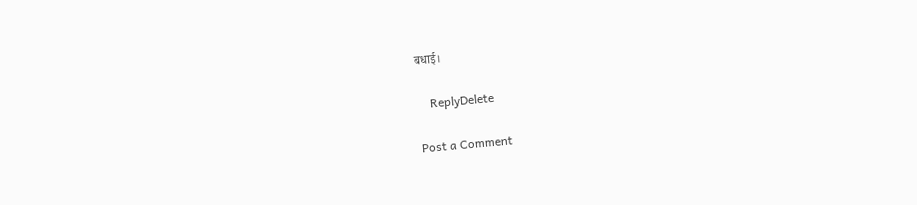बधाई।

    ReplyDelete

Post a Comment